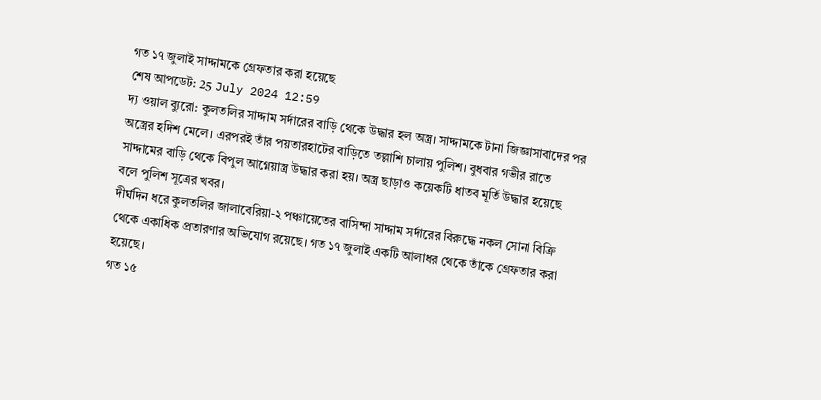গত ১৭ জুলাই সাদ্দামকে গ্রেফতার করা হয়েছে
শেষ আপডেট: 25 July 2024 12:59
দ্য ওয়াল ব্যুরো: কুলতলির সাদ্দাম সর্দারের বাড়ি থেকে উদ্ধার হল অস্ত্র। সাদ্দামকে টানা জিজ্ঞাসাবাদের পর অস্ত্রের হদিশ মেলে। এরপরই তাঁর পয়তারহাটের বাড়িতে তল্লাশি চালায় পুলিশ। বুধবার গভীর রাতে সাদ্দামের বাড়ি থেকে বিপুল আগ্নেয়াস্ত্র উদ্ধার করা হয়। অস্ত্র ছাড়াও কয়েকটি ধাতব মূর্তি উদ্ধার হয়েছে বলে পুলিশ সূত্রের খবর।
দীর্ঘদিন ধরে কুলতলির জালাবেরিয়া-২ পঞ্চায়েতের বাসিন্দা সাদ্দাম সর্দারের বিরুদ্ধে নকল সোনা বিক্রি থেকে একাধিক প্রতারণার অভিযোগ রয়েছে। গত ১৭ জুলাই একটি আলাধর থেকে তাঁকে গ্রেফতার করা হয়েছে।
গত ১৫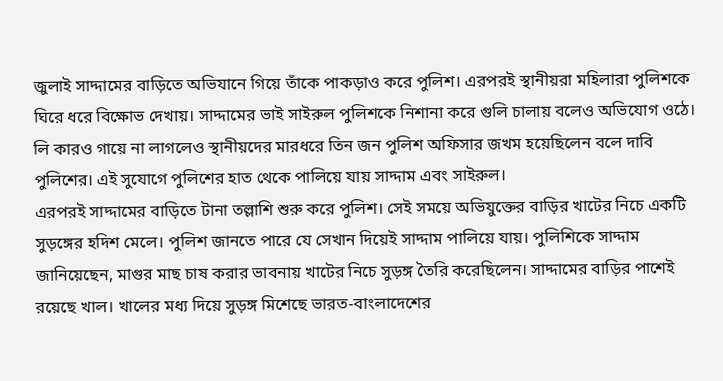জুলাই সাদ্দামের বাড়িতে অভিযানে গিয়ে তাঁকে পাকড়াও করে পুলিশ। এরপরই স্থানীয়রা মহিলারা পুলিশকে ঘিরে ধরে বিক্ষোভ দেখায়। সাদ্দামের ভাই সাইরুল পুলিশকে নিশানা করে গুলি চালায় বলেও অভিযোগ ওঠে। লি কারও গায়ে না লাগলেও স্থানীয়দের মারধরে তিন জন পুলিশ অফিসার জখম হয়েছিলেন বলে দাবি পুলিশের। এই সুযোগে পুলিশের হাত থেকে পালিয়ে যায় সাদ্দাম এবং সাইরুল।
এরপরই সাদ্দামের বাড়িতে টানা তল্লাশি শুরু করে পুলিশ। সেই সময়ে অভিযুক্তের বাড়ির খাটের নিচে একটি সুড়ঙ্গের হদিশ মেলে। পুলিশ জানতে পারে যে সেখান দিয়েই সাদ্দাম পালিয়ে যায়। পুলিশিকে সাদ্দাম জানিয়েছেন, মাগুর মাছ চাষ করার ভাবনায় খাটের নিচে সুড়ঙ্গ তৈরি করেছিলেন। সাদ্দামের বাড়ির পাশেই রয়েছে খাল। খালের মধ্য দিয়ে সুড়ঙ্গ মিশেছে ভারত-বাংলাদেশের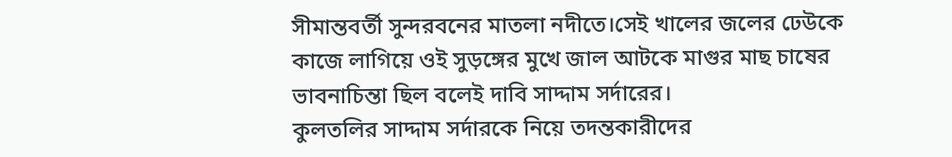সীমান্তবর্তী সুন্দরবনের মাতলা নদীতে।সেই খালের জলের ঢেউকে কাজে লাগিয়ে ওই সুড়ঙ্গের মুখে জাল আটকে মাগুর মাছ চাষের ভাবনাচিন্তা ছিল বলেই দাবি সাদ্দাম সর্দারের।
কুলতলির সাদ্দাম সর্দারকে নিয়ে তদন্তকারীদের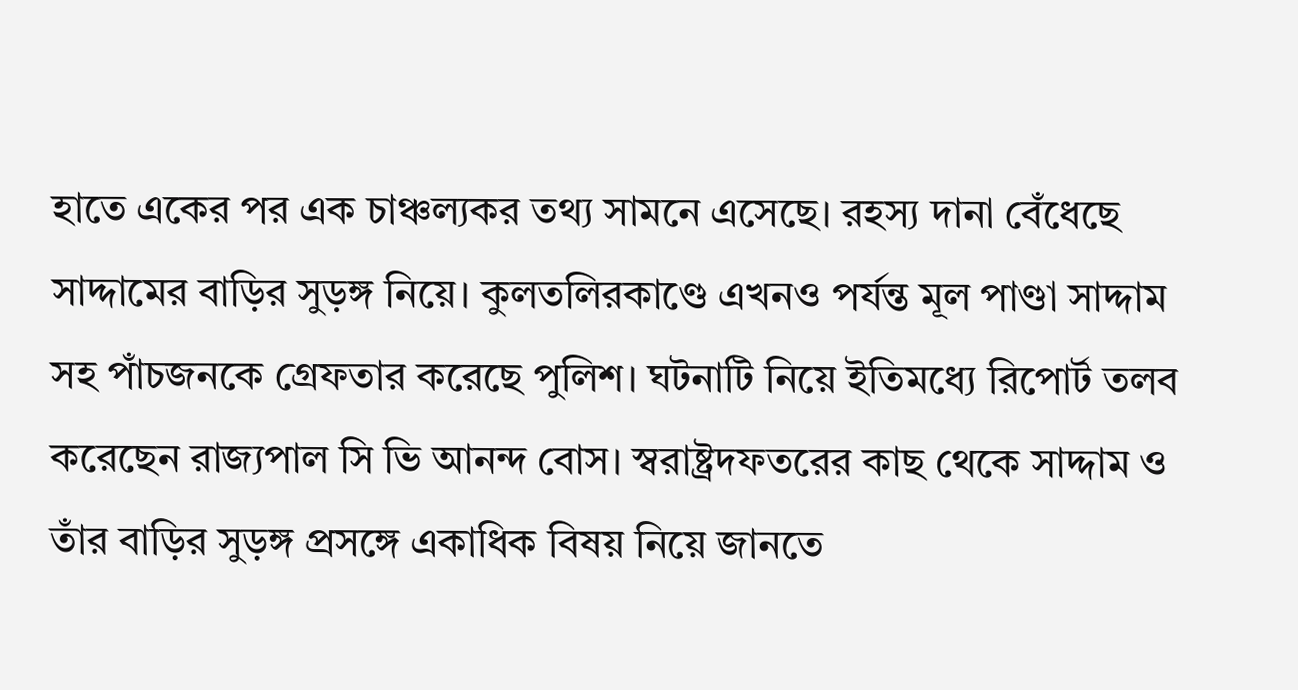হাতে একের পর এক চাঞ্চল্যকর তথ্য সামনে এসেছে। রহস্য দানা বেঁধেছে সাদ্দামের বাড়ির সুড়ঙ্গ নিয়ে। কুলতলিরকাণ্ডে এখনও পর্যন্ত মূল পাণ্ডা সাদ্দাম সহ পাঁচজনকে গ্রেফতার করেছে পুলিশ। ঘটনাটি নিয়ে ইতিমধ্যে রিপোর্ট তলব করেছেন রাজ্যপাল সি ভি আনন্দ বোস। স্বরাষ্ট্রদফতরের কাছ থেকে সাদ্দাম ও তাঁর বাড়ির সুড়ঙ্গ প্রসঙ্গে একাধিক বিষয় নিয়ে জানতে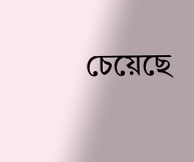চেয়েছে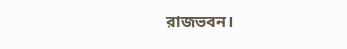রাজভবন।